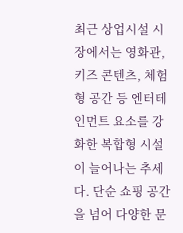최근 상업시설 시장에서는 영화관, 키즈 콘텐츠, 체험형 공간 등 엔터테인먼트 요소를 강화한 복합형 시설이 늘어나는 추세다. 단순 쇼핑 공간을 넘어 다양한 문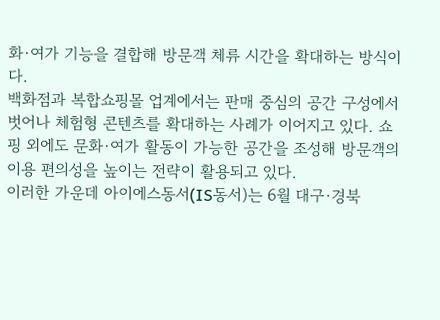화·여가 기능을 결합해 방문객 체류 시간을 확대하는 방식이다.
백화점과 복합쇼핑몰 업계에서는 판매 중심의 공간 구성에서 벗어나 체험형 콘텐츠를 확대하는 사례가 이어지고 있다. 쇼핑 외에도 문화·여가 활동이 가능한 공간을 조성해 방문객의 이용 편의성을 높이는 전략이 활용되고 있다.
이러한 가운데 아이에스동서(IS동서)는 6월 대구·경북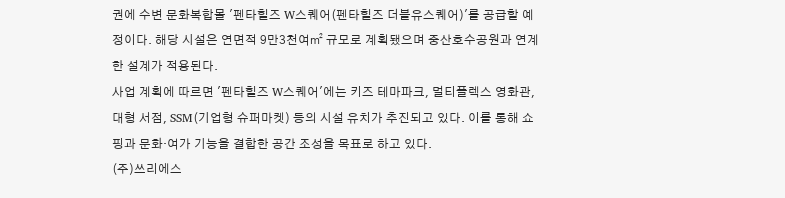권에 수변 문화복합몰 '펜타힐즈 W스퀘어(펜타힐즈 더블유스퀘어)'를 공급할 예정이다. 해당 시설은 연면적 9만3천여㎡ 규모로 계획됐으며 중산호수공원과 연계한 설계가 적용된다.
사업 계획에 따르면 '펜타힐즈 W스퀘어'에는 키즈 테마파크, 멀티플렉스 영화관, 대형 서점, SSM(기업형 슈퍼마켓) 등의 시설 유치가 추진되고 있다. 이를 통해 쇼핑과 문화·여가 기능을 결합한 공간 조성을 목표로 하고 있다.
(주)쓰리에스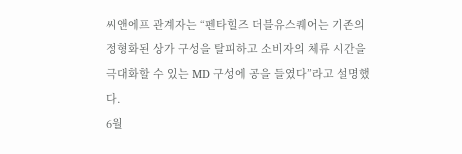씨앤에프 관계자는 “펜타힐즈 더블유스퀘어는 기존의 정형화된 상가 구성을 탈피하고 소비자의 체류 시간을 극대화할 수 있는 MD 구성에 공을 들였다”라고 설명했다.
6월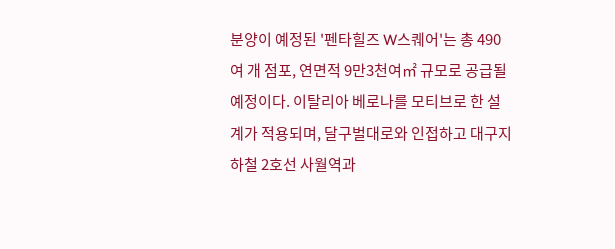분양이 예정된 '펜타힐즈 W스퀘어'는 총 490여 개 점포, 연면적 9만3천여㎡ 규모로 공급될 예정이다. 이탈리아 베로나를 모티브로 한 설계가 적용되며, 달구벌대로와 인접하고 대구지하철 2호선 사월역과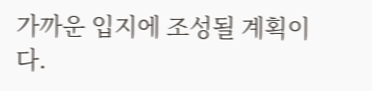가까운 입지에 조성될 계획이다.